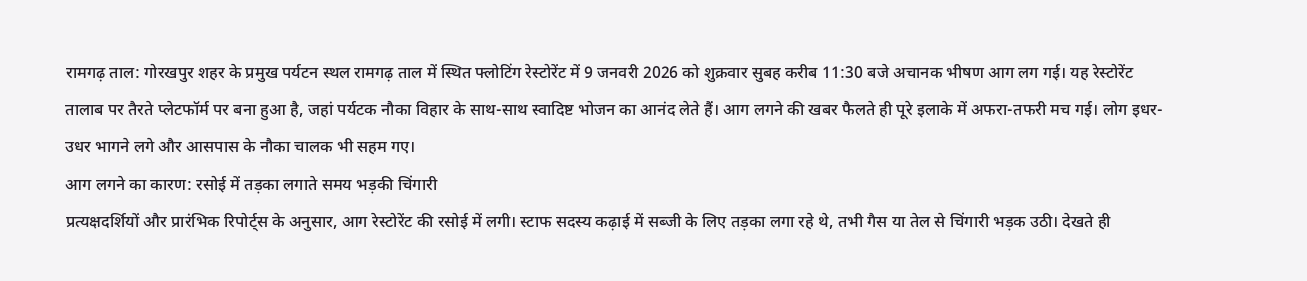रामगढ़ ताल: गोरखपुर शहर के प्रमुख पर्यटन स्थल रामगढ़ ताल में स्थित फ्लोटिंग रेस्टोरेंट में 9 जनवरी 2026 को शुक्रवार सुबह करीब 11:30 बजे अचानक भीषण आग लग गई। यह रेस्टोरेंट तालाब पर तैरते प्लेटफॉर्म पर बना हुआ है, जहां पर्यटक नौका विहार के साथ-साथ स्वादिष्ट भोजन का आनंद लेते हैं। आग लगने की खबर फैलते ही पूरे इलाके में अफरा-तफरी मच गई। लोग इधर-उधर भागने लगे और आसपास के नौका चालक भी सहम गए।
आग लगने का कारण: रसोई में तड़का लगाते समय भड़की चिंगारी
प्रत्यक्षदर्शियों और प्रारंभिक रिपोर्ट्स के अनुसार, आग रेस्टोरेंट की रसोई में लगी। स्टाफ सदस्य कढ़ाई में सब्जी के लिए तड़का लगा रहे थे, तभी गैस या तेल से चिंगारी भड़क उठी। देखते ही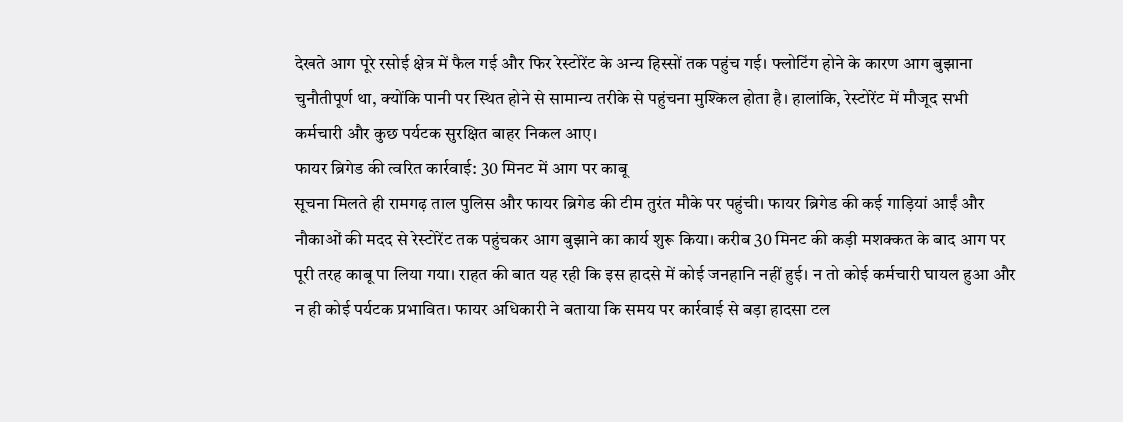देखते आग पूरे रसोई क्षेत्र में फैल गई और फिर रेस्टोरेंट के अन्य हिस्सों तक पहुंच गई। फ्लोटिंग होने के कारण आग बुझाना चुनौतीपूर्ण था, क्योंकि पानी पर स्थित होने से सामान्य तरीके से पहुंचना मुश्किल होता है। हालांकि, रेस्टोरेंट में मौजूद सभी कर्मचारी और कुछ पर्यटक सुरक्षित बाहर निकल आए।
फायर ब्रिगेड की त्वरित कार्रवाई: 30 मिनट में आग पर काबू
सूचना मिलते ही रामगढ़ ताल पुलिस और फायर ब्रिगेड की टीम तुरंत मौके पर पहुंची। फायर ब्रिगेड की कई गाड़ियां आईं और नौकाओं की मदद से रेस्टोरेंट तक पहुंचकर आग बुझाने का कार्य शुरू किया। करीब 30 मिनट की कड़ी मशक्कत के बाद आग पर पूरी तरह काबू पा लिया गया। राहत की बात यह रही कि इस हादसे में कोई जनहानि नहीं हुई। न तो कोई कर्मचारी घायल हुआ और न ही कोई पर्यटक प्रभावित। फायर अधिकारी ने बताया कि समय पर कार्रवाई से बड़ा हादसा टल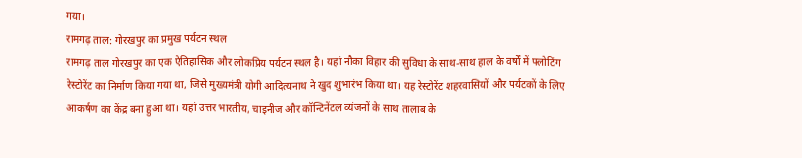गया।
रामगढ़ ताल: गोरखपुर का प्रमुख पर्यटन स्थल
रामगढ़ ताल गोरखपुर का एक ऐतिहासिक और लोकप्रिय पर्यटन स्थल है। यहां नौका विहार की सुविधा के साथ-साथ हाल के वर्षों में फ्लोटिंग रेस्टोरेंट का निर्माण किया गया था, जिसे मुख्यमंत्री योगी आदित्यनाथ ने खुद शुभारंभ किया था। यह रेस्टोरेंट शहरवासियों और पर्यटकों के लिए आकर्षण का केंद्र बना हुआ था। यहां उत्तर भारतीय, चाइनीज और कॉन्टिनेंटल व्यंजनों के साथ तालाब के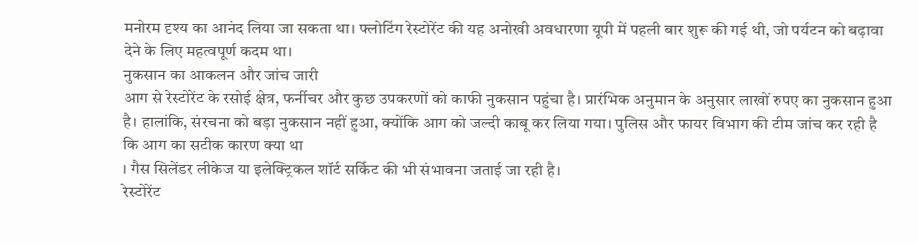मनोरम दृश्य का आनंद लिया जा सकता था। फ्लोटिंग रेस्टोरेंट की यह अनोखी अवधारणा यूपी में पहली बार शुरू की गई थी, जो पर्यटन को बढ़ावा देने के लिए महत्वपूर्ण कदम था।
नुकसान का आकलन और जांच जारी
आग से रेस्टोरेंट के रसोई क्षेत्र, फर्नीचर और कुछ उपकरणों को काफी नुकसान पहुंचा है। प्रारंभिक अनुमान के अनुसार लाखों रुपए का नुकसान हुआ है। हालांकि, संरचना को बड़ा नुकसान नहीं हुआ, क्योंकि आग को जल्दी काबू कर लिया गया। पुलिस और फायर विभाग की टीम जांच कर रही है कि आग का सटीक कारण क्या था
। गैस सिलेंडर लीकेज या इलेक्ट्रिकल शॉर्ट सर्किट की भी संभावना जताई जा रही है।
रेस्टोरेंट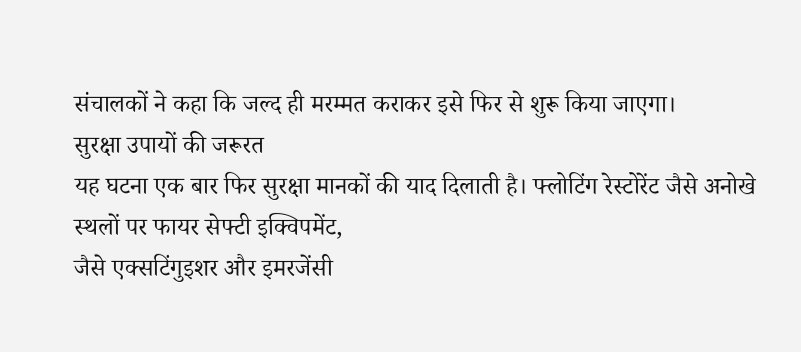संचालकों ने कहा कि जल्द ही मरम्मत कराकर इसे फिर से शुरू किया जाएगा।
सुरक्षा उपायों की जरूरत
यह घटना एक बार फिर सुरक्षा मानकों की याद दिलाती है। फ्लोटिंग रेस्टोरेंट जैसे अनोखे स्थलों पर फायर सेफ्टी इक्विपमेंट,
जैसे एक्सटिंगुइशर और इमरजेंसी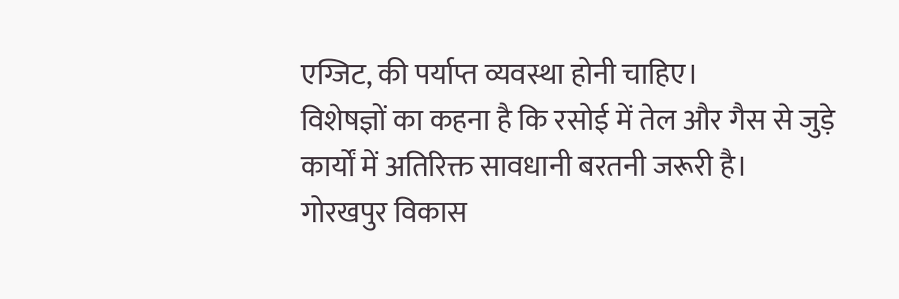एग्जिट, की पर्याप्त व्यवस्था होनी चाहिए।
विशेषज्ञों का कहना है कि रसोई में तेल और गैस से जुड़े कार्यों में अतिरिक्त सावधानी बरतनी जरूरी है।
गोरखपुर विकास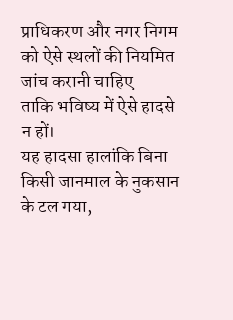प्राधिकरण और नगर निगम को ऐसे स्थलों की नियमित जांच करानी चाहिए
ताकि भविष्य में ऐसे हादसे न हों।
यह हादसा हालांकि बिना किसी जानमाल के नुकसान के टल गया,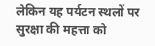लेकिन यह पर्यटन स्थलों पर सुरक्षा की महत्ता को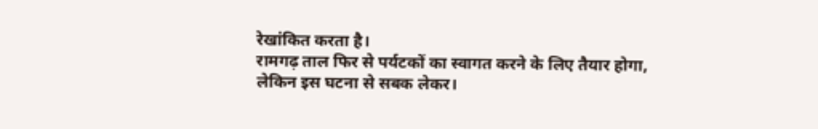रेखांकित करता है।
रामगढ़ ताल फिर से पर्यटकों का स्वागत करने के लिए तैयार होगा,
लेकिन इस घटना से सबक लेकर।